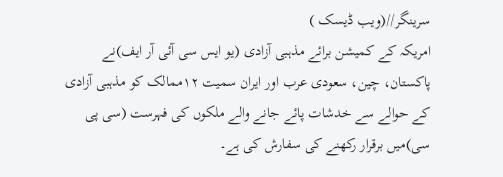سرینگر//(ویب ڈیسک )
امریکہ کے کمیشن برائے مذہبی آزادی (یو ایس سی آئی آر ایف)نے پاکستان، چین، سعودی عرب اور ایران سمیت ۱۲ممالک کو مذہبی آزادی کے حوالے سے خدشات پائے جانے والے ملکوں کی فہرست (سی پی سی)میں برقرار رکھنے کی سفارش کی ہے۔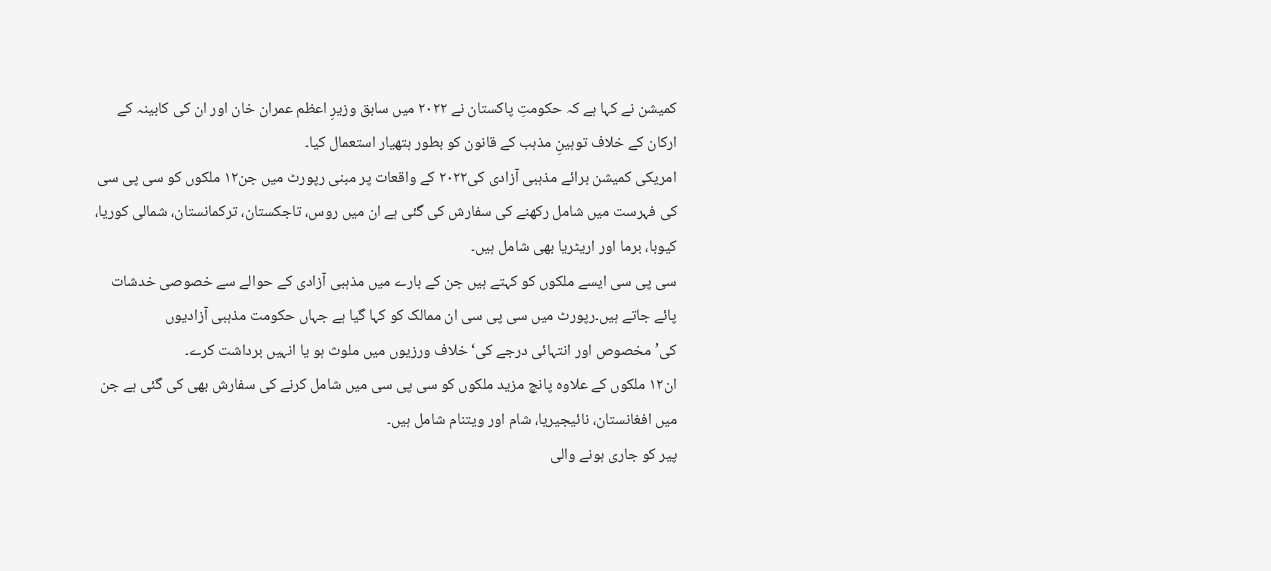کمیشن نے کہا ہے کہ حکومتِ پاکستان نے ۲۰۲۲ میں سابق وزیرِ اعظم عمران خان اور ان کی کابینہ کے ارکان کے خلاف توہینِ مذہب کے قانون کو بطور ہتھیار استعمال کیا۔
امریکی کمیشن برائے مذہبی آزادی کی۲۰۲۲ کے واقعات پر مبنی رپورٹ میں جن۱۲ ملکوں کو سی پی سی کی فہرست میں شامل رکھنے کی سفارش کی گئی ہے ان میں روس، تاجکستان، ترکمانستان، شمالی کوریا، کیوبا، برما اور اریٹریا بھی شامل ہیں۔
سی پی سی ایسے ملکوں کو کہتے ہیں جن کے بارے میں مذہبی آزادی کے حوالے سے خصوصی خدشات پائے جاتے ہیں۔رپورٹ میں سی پی سی ان ممالک کو کہا گیا ہے جہاں حکومت مذہبی آزادیوں کی’مخصوص اور انتہائی درجے کی‘خلاف ورزیوں میں ملوث ہو یا انہیں برداشت کرے۔
ان۱۲ ملکوں کے علاوہ پانچ مزید ملکوں کو سی پی سی میں شامل کرنے کی سفارش بھی کی گئی ہے جن میں افغانستان، نائیجیریا، شام اور ویتنام شامل ہیں۔
پیر کو جاری ہونے والی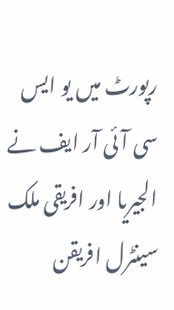رپورٹ میں یو ایس سی آئی آر ایف نے الجیریا اور افریقی ملک سینٹرل افریقن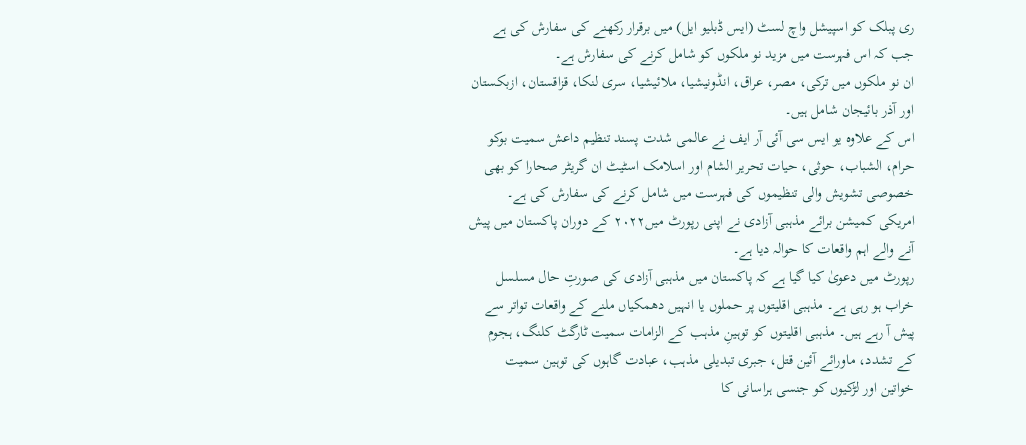ری پبلک کو اسپیشل واچ لسٹ (ایس ڈبلیو ایل) میں برقرار رکھنے کی سفارش کی ہے جب کہ اس فہرست میں مزید نو ملکوں کو شامل کرنے کی سفارش ہے۔
ان نو ملکوں میں ترکی، مصر، عراق، انڈونیشیا، ملائیشیا، سری لنکا، قزاقستان، ازبکستان اور آذر بائیجان شامل ہیں۔
اس کے علاوہ یو ایس سی آئی آر ایف نے عالمی شدت پسند تنظیم داعش سمیت بوکو حرام، الشباب، حوثی، حیات تحریر الشام اور اسلامک اسٹیٹ ان گریٹر صحارا کو بھی خصوصی تشویش والی تنظیموں کی فہرست میں شامل کرنے کی سفارش کی ہے۔
امریکی کمیشن برائے مذہبی آزادی نے اپنی رپورٹ میں۲۰۲۲ کے دوران پاکستان میں پیش آنے والے اہم واقعات کا حوالہ دیا ہے۔
رپورٹ میں دعویٰ کیا گیا ہے کہ پاکستان میں مذہبی آزادی کی صورتِ حال مسلسل خراب ہو رہی ہے۔ مذہبی اقلیتوں پر حملوں یا انہیں دھمکیاں ملنے کے واقعات تواتر سے پیش آ رہے ہیں۔ مذہبی اقلیتوں کو توہینِ مذہب کے الزامات سمیت ٹارگٹ کلنگ، ہجوم کے تشدد، ماورائے آئین قتل، جبری تبدیلی مذہب، عبادت گاہوں کی توہین سمیت خواتین اور لڑکیوں کو جنسی ہراسانی کا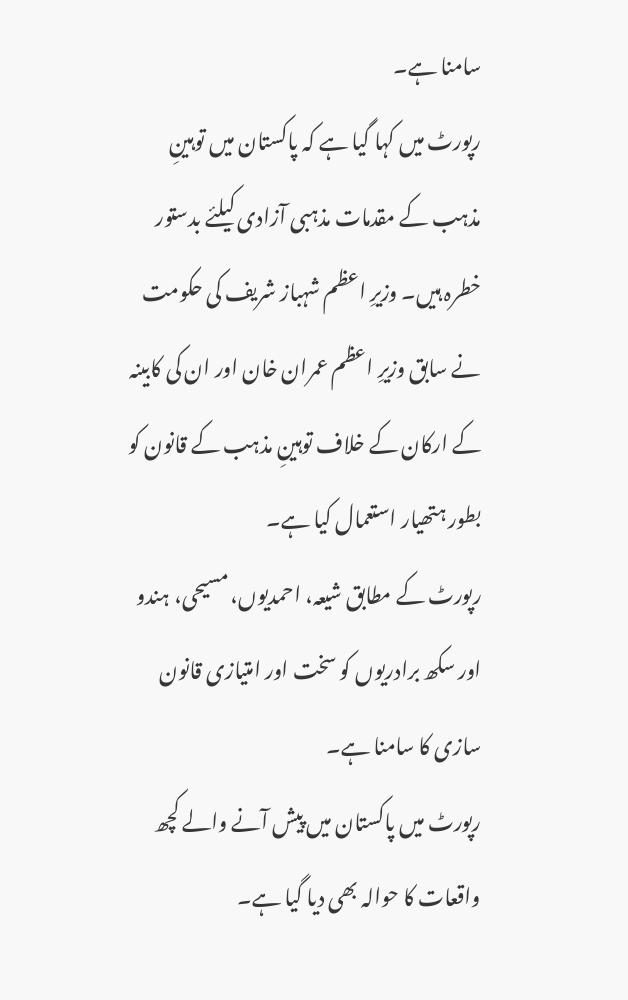سامنا ہے۔
رپورٹ میں کہا گیا ہے کہ پاکستان میں توہینِ مذہب کے مقدمات مذہبی آزادی کیلئے بدستور خطرہ ہیں۔ وزیرِ اعظم شہباز شریف کی حکومت نے سابق وزیرِ اعظم عمران خان اور ان کی کابینہ کے ارکان کے خلاف توہینِ مذہب کے قانون کو بطور ہتھیار استعمال کیا ہے۔
رپورٹ کے مطابق شیعہ، احمدیوں، مسیحی، ہندو اور سکھ برادریوں کو سخت اور امتیازی قانون سازی کا سامنا ہے۔
رپورٹ میں پاکستان میں پیش آنے والے کچھ واقعات کا حوالہ بھی دیا گیا ہے۔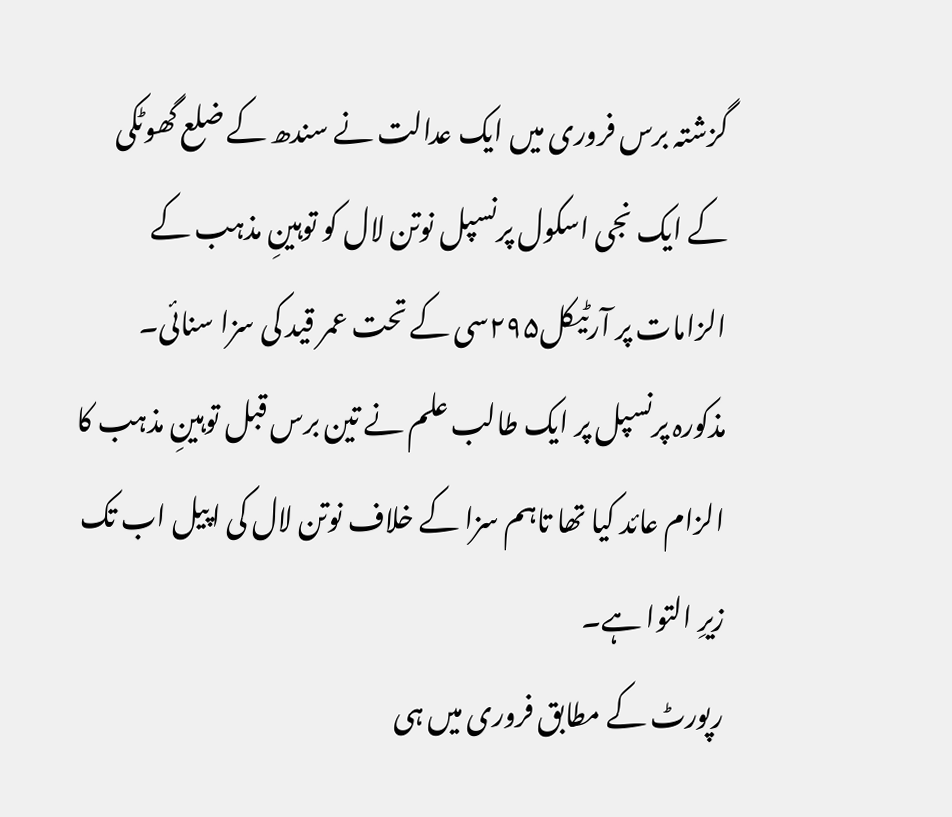گزشتہ برس فروری میں ایک عدالت نے سندھ کے ضلع گھوٹکی کے ایک نجی اسکول پرنسپل نوتن لال کو توہینِ مذہب کے الزامات پر آرٹیکل۲۹۵سی کے تحت عمر قید کی سزا سنائی۔
مذکورہ پرنسپل پر ایک طالب علم نے تین برس قبل توہینِ مذہب کا الزام عائد کیا تھا تاہم سزا کے خلاف نوتن لال کی اپیل اب تک زیرِ التوا ہے۔
رپورٹ کے مطابق فروری میں ہی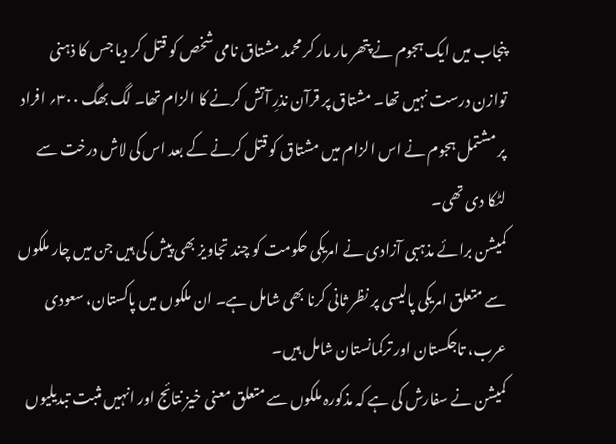پنجاب میں ایک ہجوم نے پتھر مار مار کر محمد مشتاق نامی شخص کو قتل کر دیا جس کا ذہنی توازن درست نہیں تھا۔ مشتاق پر قرآن نذرِ آتش کرنے کا الزام تھا۔ لگ بھگ ۳۰۰؍ افراد پر مشتمل ہجوم نے اس الزام میں مشتاق کو قتل کرنے کے بعد اس کی لاش درخت سے لٹکا دی تھی۔
کمیشن برائے مذہبی آزادی نے امریکی حکومت کو چند تجاویز بھی پیش کی ہیں جن میں چار ملکوں سے متعلق امریکی پالیسی پر نظر ثانی کرنا بھی شامل ہے۔ ان ملکوں میں پاکستان، سعودی عرب، تاجکستان اور ترکمانستان شامل ہیں۔
کمیشن نے سفارش کی ہے کہ مذکورہ ملکوں سے متعلق معنی خیز نتائج اور انہیں مثبت تبدیلیوں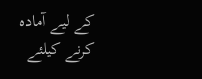کے لیے آمادہ کرنے کیلئے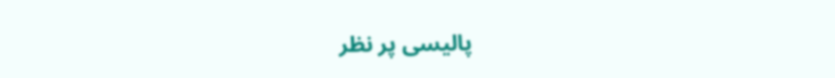پالیسی پر نظر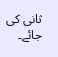ثانی کی جائے۔